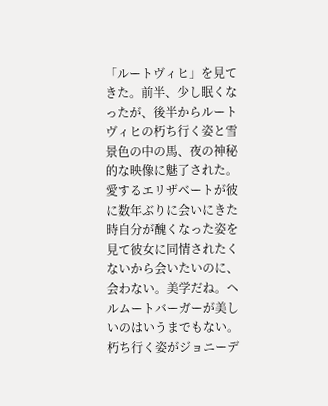「ルートヴィヒ」を見てきた。前半、少し眠くなったが、後半からルートヴィヒの朽ち行く姿と雪景色の中の馬、夜の神秘的な映像に魅了された。愛するエリザベートが彼に数年ぶりに会いにきた時自分が醜くなった姿を見て彼女に同情されたくないから会いたいのに、会わない。美学だね。ヘルムートバーガーが美しいのはいうまでもない。朽ち行く姿がジョニーデ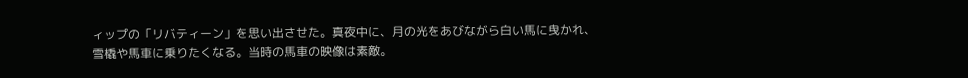ィップの「リバティーン」を思い出させた。真夜中に、月の光をあびながら白い馬に曳かれ、雪橇や馬車に乗りたくなる。当時の馬車の映像は素敵。